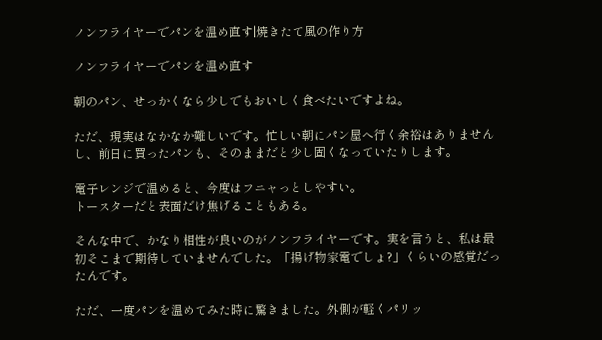ノンフライヤーでパンを温め直す|焼きたて風の作り方

ノンフライヤーでパンを温め直す

朝のパン、せっかくなら少しでもおいしく食べたいですよね。

ただ、現実はなかなか難しいです。忙しい朝にパン屋へ行く余裕はありませんし、前日に買ったパンも、そのままだと少し固くなっていたりします。

電子レンジで温めると、今度はフニャっとしやすい。
トースターだと表面だけ焦げることもある。

そんな中で、かなり相性が良いのがノンフライヤーです。実を言うと、私は最初そこまで期待していませんでした。「揚げ物家電でしょ?」くらいの感覚だったんです。

ただ、一度パンを温めてみた時に驚きました。外側が軽くパリッ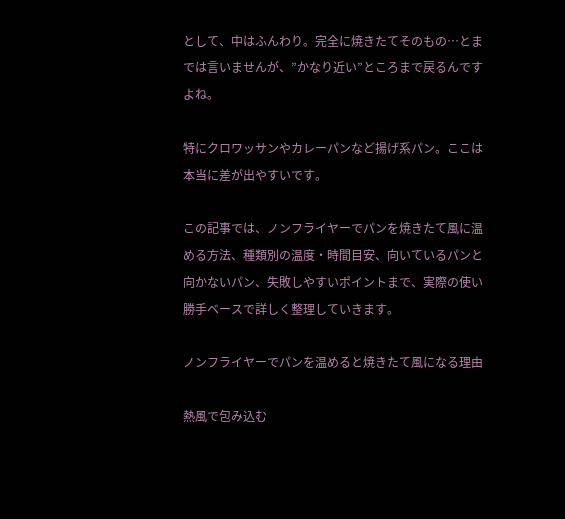として、中はふんわり。完全に焼きたてそのもの…とまでは言いませんが、”かなり近い”ところまで戻るんですよね。

特にクロワッサンやカレーパンなど揚げ系パン。ここは本当に差が出やすいです。

この記事では、ノンフライヤーでパンを焼きたて風に温める方法、種類別の温度・時間目安、向いているパンと向かないパン、失敗しやすいポイントまで、実際の使い勝手ベースで詳しく整理していきます。

ノンフライヤーでパンを温めると焼きたて風になる理由

熱風で包み込む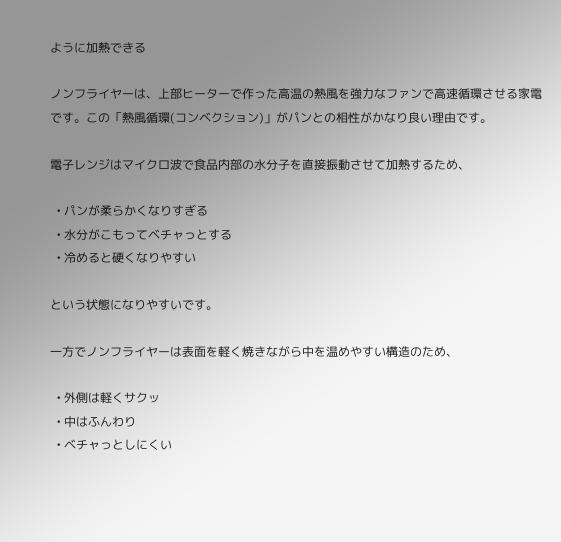ように加熱できる

ノンフライヤーは、上部ヒーターで作った高温の熱風を強力なファンで高速循環させる家電です。この「熱風循環(コンベクション)」がパンとの相性がかなり良い理由です。

電子レンジはマイクロ波で食品内部の水分子を直接振動させて加熱するため、

  • パンが柔らかくなりすぎる
  • 水分がこもってベチャっとする
  • 冷めると硬くなりやすい

という状態になりやすいです。

一方でノンフライヤーは表面を軽く焼きながら中を温めやすい構造のため、

  • 外側は軽くサクッ
  • 中はふんわり
  • ベチャっとしにくい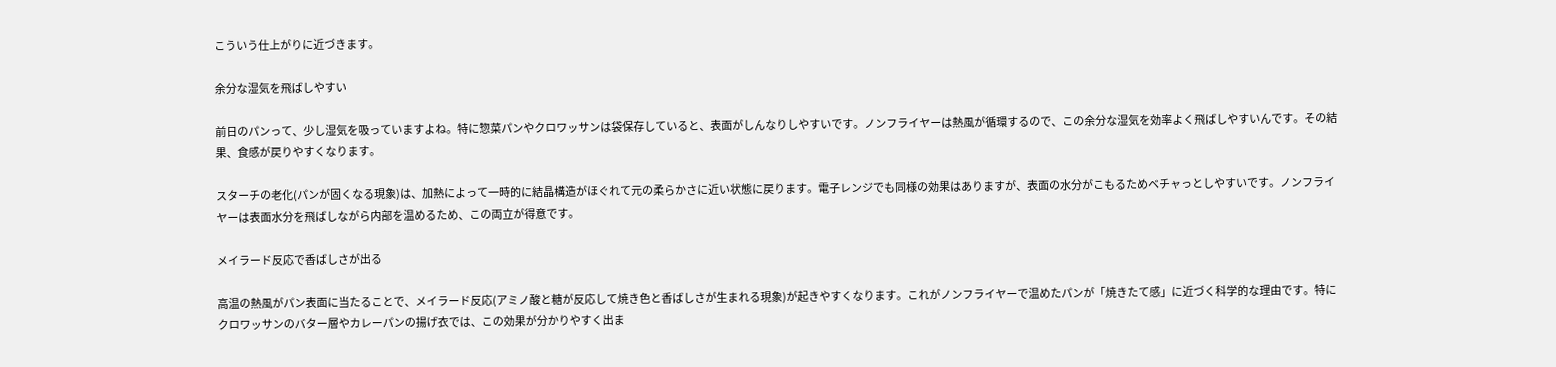こういう仕上がりに近づきます。

余分な湿気を飛ばしやすい

前日のパンって、少し湿気を吸っていますよね。特に惣菜パンやクロワッサンは袋保存していると、表面がしんなりしやすいです。ノンフライヤーは熱風が循環するので、この余分な湿気を効率よく飛ばしやすいんです。その結果、食感が戻りやすくなります。

スターチの老化(パンが固くなる現象)は、加熱によって一時的に結晶構造がほぐれて元の柔らかさに近い状態に戻ります。電子レンジでも同様の効果はありますが、表面の水分がこもるためベチャっとしやすいです。ノンフライヤーは表面水分を飛ばしながら内部を温めるため、この両立が得意です。

メイラード反応で香ばしさが出る

高温の熱風がパン表面に当たることで、メイラード反応(アミノ酸と糖が反応して焼き色と香ばしさが生まれる現象)が起きやすくなります。これがノンフライヤーで温めたパンが「焼きたて感」に近づく科学的な理由です。特にクロワッサンのバター層やカレーパンの揚げ衣では、この効果が分かりやすく出ま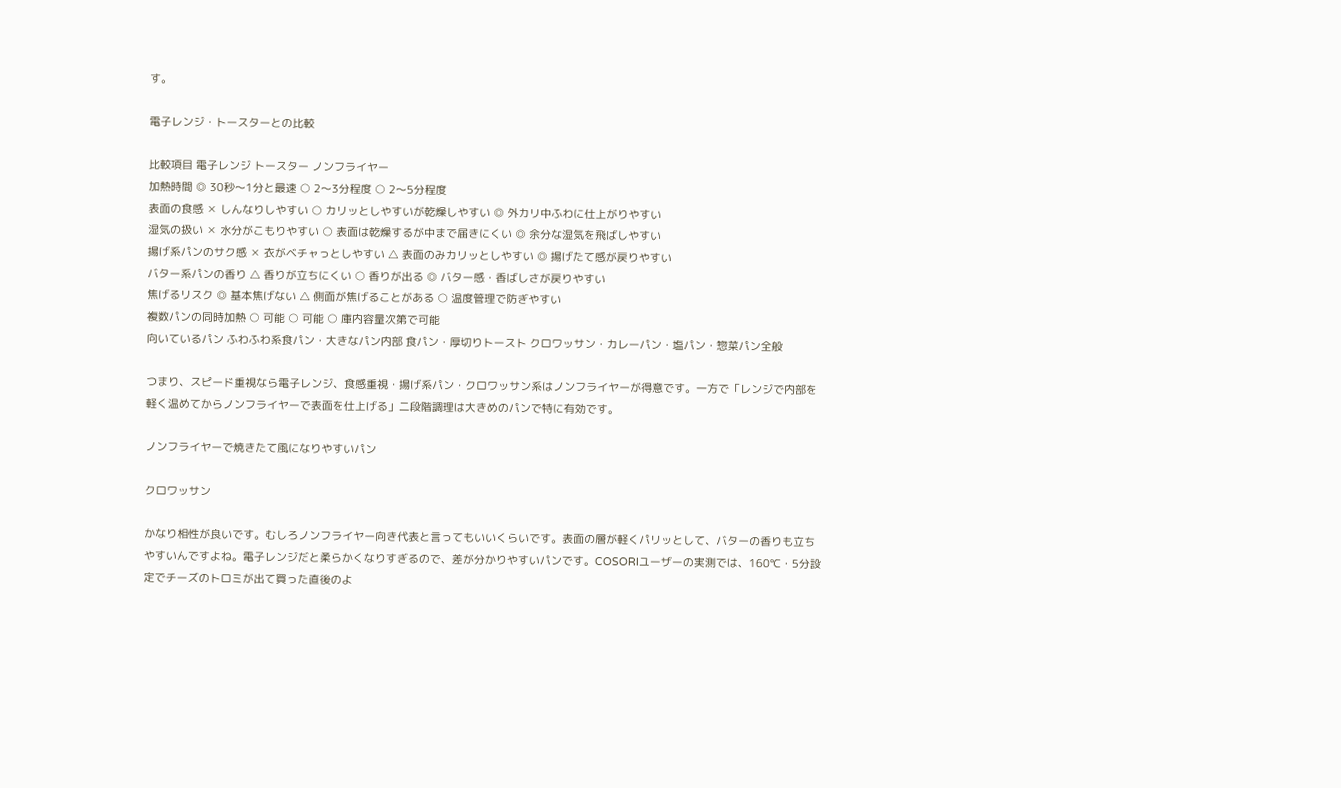す。

電子レンジ・トースターとの比較

比較項目 電子レンジ トースター ノンフライヤー
加熱時間 ◎ 30秒〜1分と最速 ○ 2〜3分程度 ○ 2〜5分程度
表面の食感 ✕ しんなりしやすい ○ カリッとしやすいが乾燥しやすい ◎ 外カリ中ふわに仕上がりやすい
湿気の扱い ✕ 水分がこもりやすい ○ 表面は乾燥するが中まで届きにくい ◎ 余分な湿気を飛ばしやすい
揚げ系パンのサク感 ✕ 衣がベチャっとしやすい △ 表面のみカリッとしやすい ◎ 揚げたて感が戻りやすい
バター系パンの香り △ 香りが立ちにくい ○ 香りが出る ◎ バター感・香ばしさが戻りやすい
焦げるリスク ◎ 基本焦げない △ 側面が焦げることがある ○ 温度管理で防ぎやすい
複数パンの同時加熱 ○ 可能 ○ 可能 ○ 庫内容量次第で可能
向いているパン ふわふわ系食パン・大きなパン内部 食パン・厚切りトースト クロワッサン・カレーパン・塩パン・惣菜パン全般

つまり、スピード重視なら電子レンジ、食感重視・揚げ系パン・クロワッサン系はノンフライヤーが得意です。一方で「レンジで内部を軽く温めてからノンフライヤーで表面を仕上げる」二段階調理は大きめのパンで特に有効です。

ノンフライヤーで焼きたて風になりやすいパン

クロワッサン

かなり相性が良いです。むしろノンフライヤー向き代表と言ってもいいくらいです。表面の層が軽くパリッとして、バターの香りも立ちやすいんですよね。電子レンジだと柔らかくなりすぎるので、差が分かりやすいパンです。COSORIユーザーの実測では、160℃・5分設定でチーズのトロミが出て買った直後のよ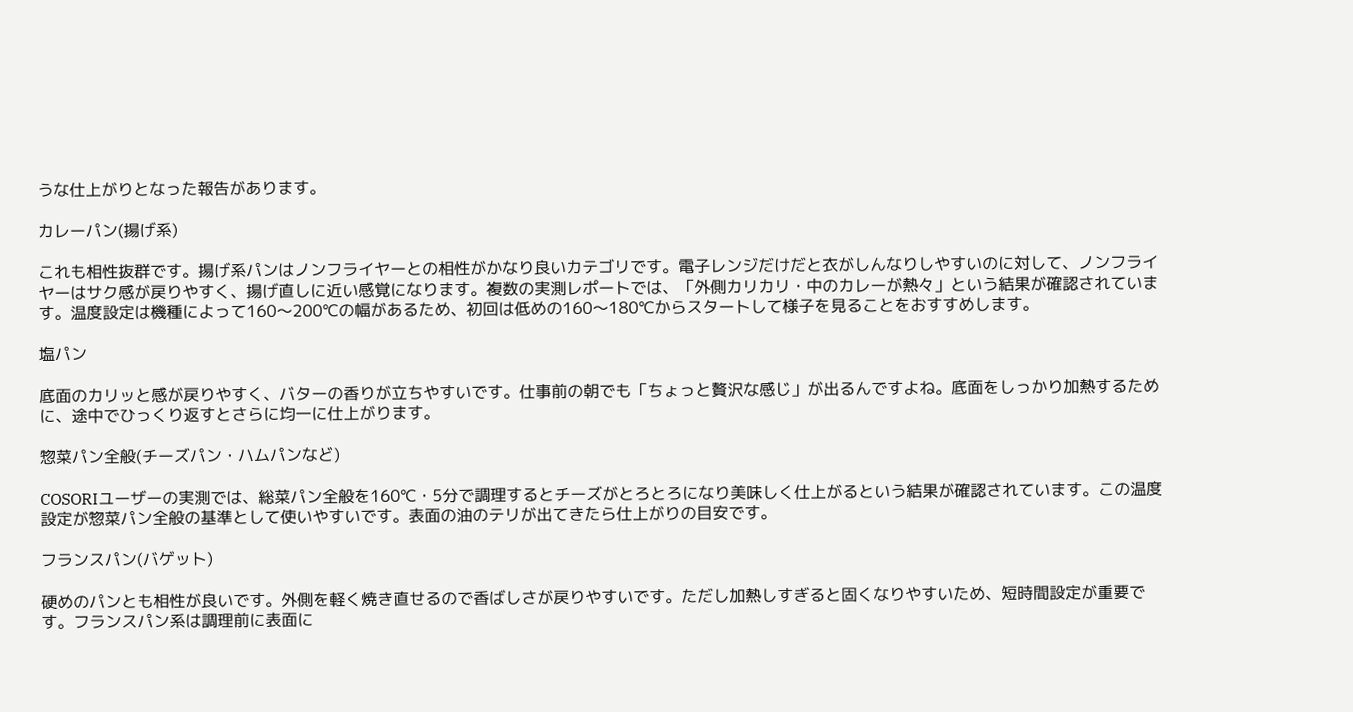うな仕上がりとなった報告があります。

カレーパン(揚げ系)

これも相性抜群です。揚げ系パンはノンフライヤーとの相性がかなり良いカテゴリです。電子レンジだけだと衣がしんなりしやすいのに対して、ノンフライヤーはサク感が戻りやすく、揚げ直しに近い感覚になります。複数の実測レポートでは、「外側カリカリ・中のカレーが熱々」という結果が確認されています。温度設定は機種によって160〜200℃の幅があるため、初回は低めの160〜180℃からスタートして様子を見ることをおすすめします。

塩パン

底面のカリッと感が戻りやすく、バターの香りが立ちやすいです。仕事前の朝でも「ちょっと贅沢な感じ」が出るんですよね。底面をしっかり加熱するために、途中でひっくり返すとさらに均一に仕上がります。

惣菜パン全般(チーズパン・ハムパンなど)

COSORIユーザーの実測では、総菜パン全般を160℃・5分で調理するとチーズがとろとろになり美味しく仕上がるという結果が確認されています。この温度設定が惣菜パン全般の基準として使いやすいです。表面の油のテリが出てきたら仕上がりの目安です。

フランスパン(バゲット)

硬めのパンとも相性が良いです。外側を軽く焼き直せるので香ばしさが戻りやすいです。ただし加熱しすぎると固くなりやすいため、短時間設定が重要です。フランスパン系は調理前に表面に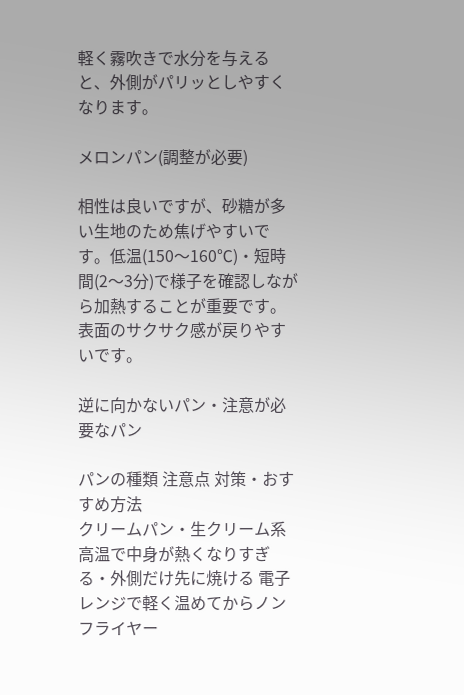軽く霧吹きで水分を与えると、外側がパリッとしやすくなります。

メロンパン(調整が必要)

相性は良いですが、砂糖が多い生地のため焦げやすいです。低温(150〜160℃)・短時間(2〜3分)で様子を確認しながら加熱することが重要です。表面のサクサク感が戻りやすいです。

逆に向かないパン・注意が必要なパン

パンの種類 注意点 対策・おすすめ方法
クリームパン・生クリーム系 高温で中身が熱くなりすぎる・外側だけ先に焼ける 電子レンジで軽く温めてからノンフライヤー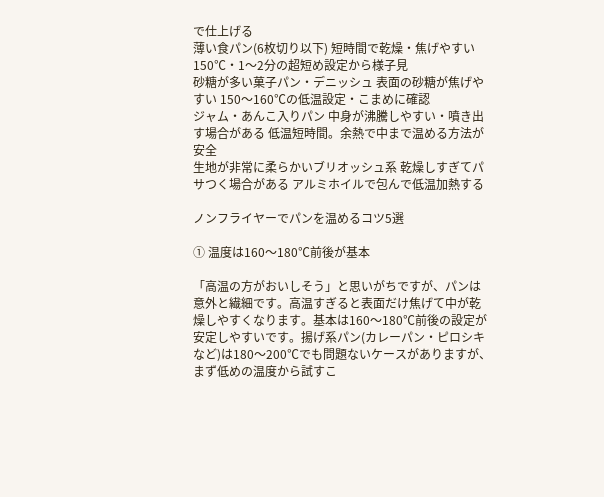で仕上げる
薄い食パン(6枚切り以下) 短時間で乾燥・焦げやすい 150℃・1〜2分の超短め設定から様子見
砂糖が多い菓子パン・デニッシュ 表面の砂糖が焦げやすい 150〜160℃の低温設定・こまめに確認
ジャム・あんこ入りパン 中身が沸騰しやすい・噴き出す場合がある 低温短時間。余熱で中まで温める方法が安全
生地が非常に柔らかいブリオッシュ系 乾燥しすぎてパサつく場合がある アルミホイルで包んで低温加熱する

ノンフライヤーでパンを温めるコツ5選

① 温度は160〜180℃前後が基本

「高温の方がおいしそう」と思いがちですが、パンは意外と繊細です。高温すぎると表面だけ焦げて中が乾燥しやすくなります。基本は160〜180℃前後の設定が安定しやすいです。揚げ系パン(カレーパン・ピロシキなど)は180〜200℃でも問題ないケースがありますが、まず低めの温度から試すこ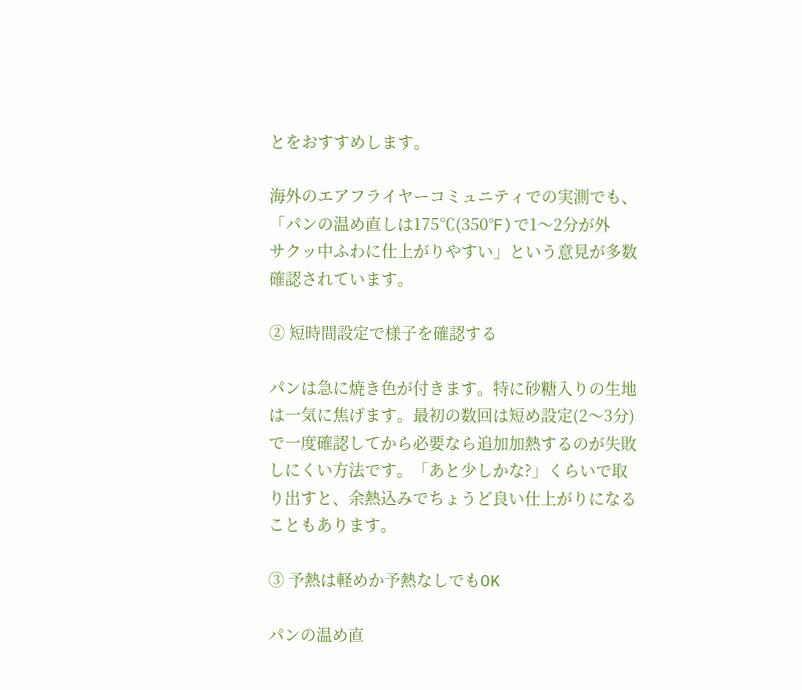とをおすすめします。

海外のエアフライヤーコミュニティでの実測でも、「パンの温め直しは175℃(350°F)で1〜2分が外サクッ中ふわに仕上がりやすい」という意見が多数確認されています。

② 短時間設定で様子を確認する

パンは急に焼き色が付きます。特に砂糖入りの生地は一気に焦げます。最初の数回は短め設定(2〜3分)で一度確認してから必要なら追加加熱するのが失敗しにくい方法です。「あと少しかな?」くらいで取り出すと、余熱込みでちょうど良い仕上がりになることもあります。

③ 予熱は軽めか予熱なしでもOK

パンの温め直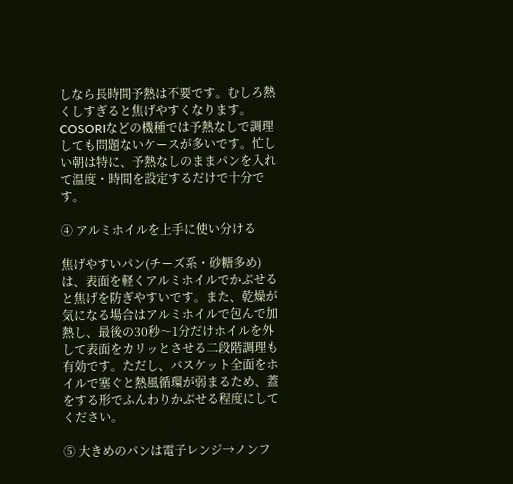しなら長時間予熱は不要です。むしろ熱くしすぎると焦げやすくなります。COSORIなどの機種では予熱なしで調理しても問題ないケースが多いです。忙しい朝は特に、予熱なしのままパンを入れて温度・時間を設定するだけで十分です。

④ アルミホイルを上手に使い分ける

焦げやすいパン(チーズ系・砂糖多め)は、表面を軽くアルミホイルでかぶせると焦げを防ぎやすいです。また、乾燥が気になる場合はアルミホイルで包んで加熱し、最後の30秒〜1分だけホイルを外して表面をカリッとさせる二段階調理も有効です。ただし、バスケット全面をホイルで塞ぐと熱風循環が弱まるため、蓋をする形でふんわりかぶせる程度にしてください。

⑤ 大きめのパンは電子レンジ→ノンフ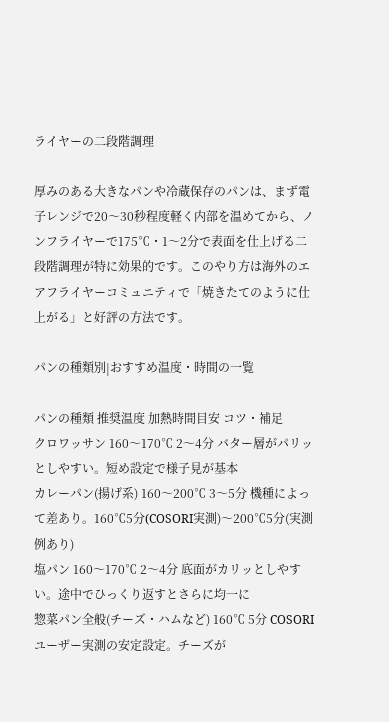ライヤーの二段階調理

厚みのある大きなパンや冷蔵保存のパンは、まず電子レンジで20〜30秒程度軽く内部を温めてから、ノンフライヤーで175℃・1〜2分で表面を仕上げる二段階調理が特に効果的です。このやり方は海外のエアフライヤーコミュニティで「焼きたてのように仕上がる」と好評の方法です。

パンの種類別|おすすめ温度・時間の一覧

パンの種類 推奨温度 加熱時間目安 コツ・補足
クロワッサン 160〜170℃ 2〜4分 バター層がパリッとしやすい。短め設定で様子見が基本
カレーパン(揚げ系) 160〜200℃ 3〜5分 機種によって差あり。160℃5分(COSORI実測)〜200℃5分(実測例あり)
塩パン 160〜170℃ 2〜4分 底面がカリッとしやすい。途中でひっくり返すとさらに均一に
惣菜パン全般(チーズ・ハムなど) 160℃ 5分 COSORIユーザー実測の安定設定。チーズが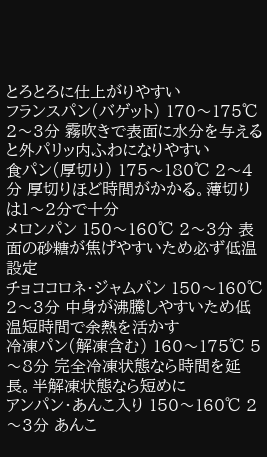とろとろに仕上がりやすい
フランスパン(バゲット) 170〜175℃ 2〜3分 霧吹きで表面に水分を与えると外パリッ内ふわになりやすい
食パン(厚切り) 175〜180℃ 2〜4分 厚切りほど時間がかかる。薄切りは1〜2分で十分
メロンパン 150〜160℃ 2〜3分 表面の砂糖が焦げやすいため必ず低温設定
チョココロネ・ジャムパン 150〜160℃ 2〜3分 中身が沸騰しやすいため低温短時間で余熱を活かす
冷凍パン(解凍含む) 160〜175℃ 5〜8分 完全冷凍状態なら時間を延長。半解凍状態なら短めに
アンパン・あんこ入り 150〜160℃ 2〜3分 あんこ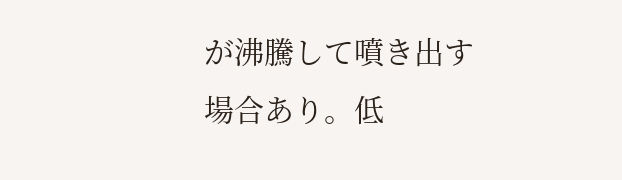が沸騰して噴き出す場合あり。低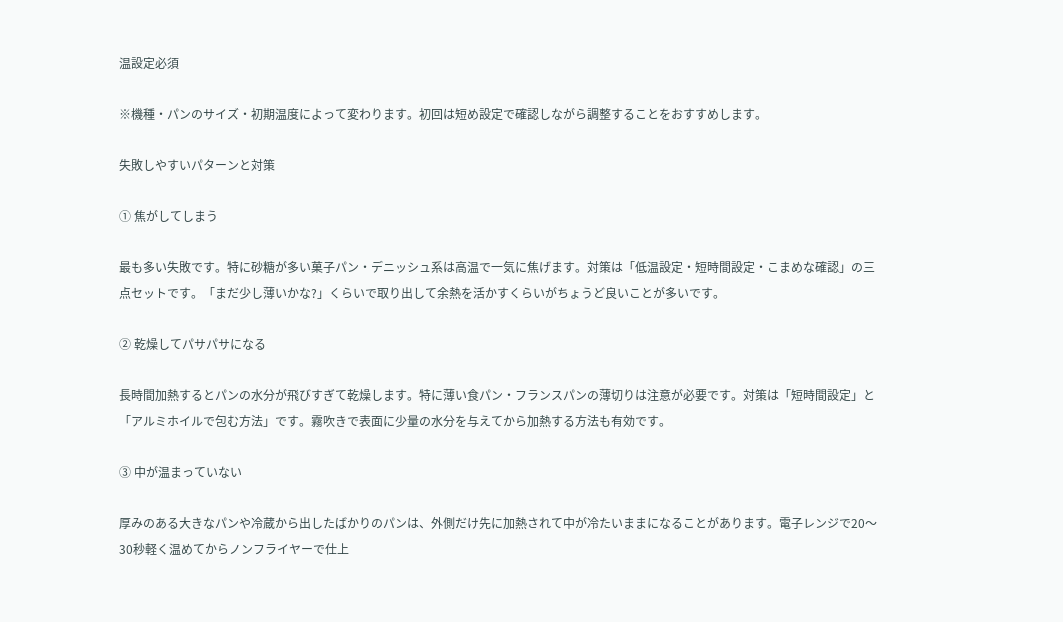温設定必須

※機種・パンのサイズ・初期温度によって変わります。初回は短め設定で確認しながら調整することをおすすめします。

失敗しやすいパターンと対策

① 焦がしてしまう

最も多い失敗です。特に砂糖が多い菓子パン・デニッシュ系は高温で一気に焦げます。対策は「低温設定・短時間設定・こまめな確認」の三点セットです。「まだ少し薄いかな?」くらいで取り出して余熱を活かすくらいがちょうど良いことが多いです。

② 乾燥してパサパサになる

長時間加熱するとパンの水分が飛びすぎて乾燥します。特に薄い食パン・フランスパンの薄切りは注意が必要です。対策は「短時間設定」と「アルミホイルで包む方法」です。霧吹きで表面に少量の水分を与えてから加熱する方法も有効です。

③ 中が温まっていない

厚みのある大きなパンや冷蔵から出したばかりのパンは、外側だけ先に加熱されて中が冷たいままになることがあります。電子レンジで20〜30秒軽く温めてからノンフライヤーで仕上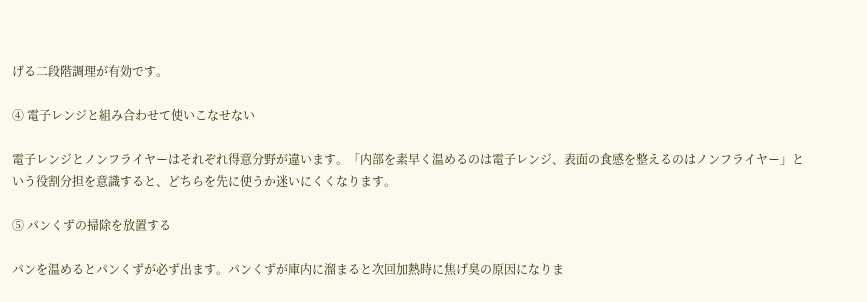げる二段階調理が有効です。

④ 電子レンジと組み合わせて使いこなせない

電子レンジとノンフライヤーはそれぞれ得意分野が違います。「内部を素早く温めるのは電子レンジ、表面の食感を整えるのはノンフライヤー」という役割分担を意識すると、どちらを先に使うか迷いにくくなります。

⑤ パンくずの掃除を放置する

パンを温めるとパンくずが必ず出ます。パンくずが庫内に溜まると次回加熱時に焦げ臭の原因になりま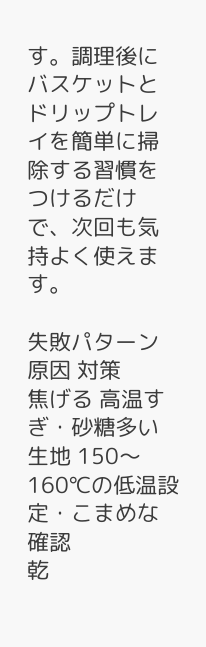す。調理後にバスケットとドリップトレイを簡単に掃除する習慣をつけるだけで、次回も気持よく使えます。

失敗パターン 原因 対策
焦げる 高温すぎ・砂糖多い生地 150〜160℃の低温設定・こまめな確認
乾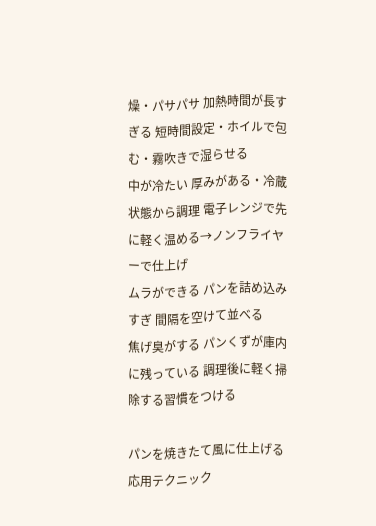燥・パサパサ 加熱時間が長すぎる 短時間設定・ホイルで包む・霧吹きで湿らせる
中が冷たい 厚みがある・冷蔵状態から調理 電子レンジで先に軽く温める→ノンフライヤーで仕上げ
ムラができる パンを詰め込みすぎ 間隔を空けて並べる
焦げ臭がする パンくずが庫内に残っている 調理後に軽く掃除する習慣をつける

パンを焼きたて風に仕上げる応用テクニック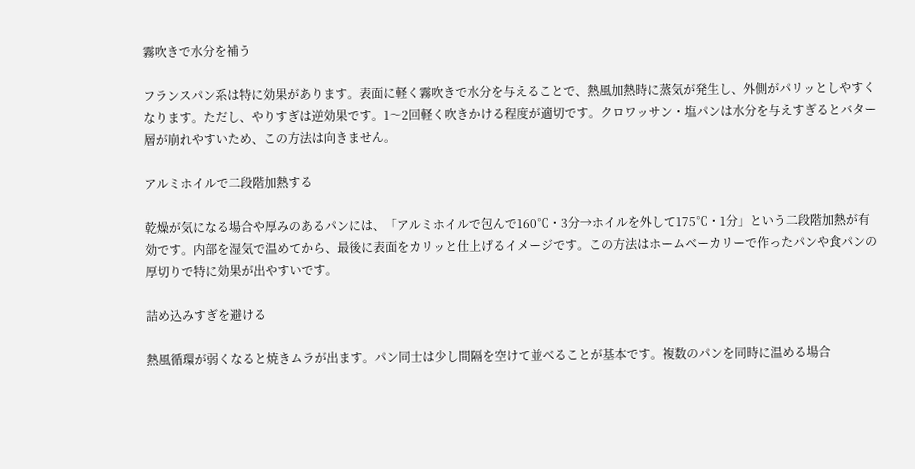霧吹きで水分を補う

フランスパン系は特に効果があります。表面に軽く霧吹きで水分を与えることで、熱風加熱時に蒸気が発生し、外側がパリッとしやすくなります。ただし、やりすぎは逆効果です。1〜2回軽く吹きかける程度が適切です。クロワッサン・塩パンは水分を与えすぎるとバター層が崩れやすいため、この方法は向きません。

アルミホイルで二段階加熱する

乾燥が気になる場合や厚みのあるパンには、「アルミホイルで包んで160℃・3分→ホイルを外して175℃・1分」という二段階加熱が有効です。内部を湿気で温めてから、最後に表面をカリッと仕上げるイメージです。この方法はホームベーカリーで作ったパンや食パンの厚切りで特に効果が出やすいです。

詰め込みすぎを避ける

熱風循環が弱くなると焼きムラが出ます。パン同士は少し間隔を空けて並べることが基本です。複数のパンを同時に温める場合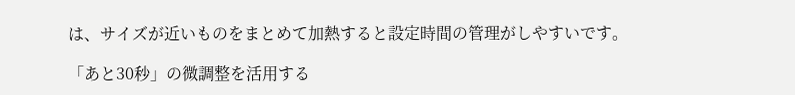は、サイズが近いものをまとめて加熱すると設定時間の管理がしやすいです。

「あと30秒」の微調整を活用する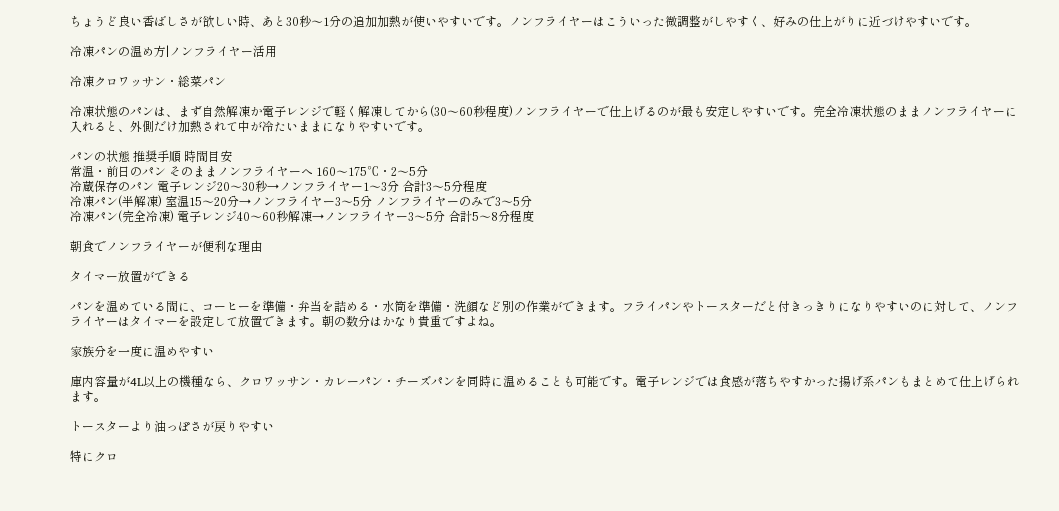ちょうど良い香ばしさが欲しい時、あと30秒〜1分の追加加熱が使いやすいです。ノンフライヤーはこういった微調整がしやすく、好みの仕上がりに近づけやすいです。

冷凍パンの温め方|ノンフライヤー活用

冷凍クロワッサン・総菜パン

冷凍状態のパンは、まず自然解凍か電子レンジで軽く解凍してから(30〜60秒程度)ノンフライヤーで仕上げるのが最も安定しやすいです。完全冷凍状態のままノンフライヤーに入れると、外側だけ加熱されて中が冷たいままになりやすいです。

パンの状態 推奨手順 時間目安
常温・前日のパン そのままノンフライヤーへ 160〜175℃・2〜5分
冷蔵保存のパン 電子レンジ20〜30秒→ノンフライヤー1〜3分 合計3〜5分程度
冷凍パン(半解凍) 室温15〜20分→ノンフライヤー3〜5分 ノンフライヤーのみで3〜5分
冷凍パン(完全冷凍) 電子レンジ40〜60秒解凍→ノンフライヤー3〜5分 合計5〜8分程度

朝食でノンフライヤーが便利な理由

タイマー放置ができる

パンを温めている間に、コーヒーを準備・弁当を詰める・水筒を準備・洗顔など別の作業ができます。フライパンやトースターだと付きっきりになりやすいのに対して、ノンフライヤーはタイマーを設定して放置できます。朝の数分はかなり貴重ですよね。

家族分を一度に温めやすい

庫内容量が4L以上の機種なら、クロワッサン・カレーパン・チーズパンを同時に温めることも可能です。電子レンジでは食感が落ちやすかった揚げ系パンもまとめて仕上げられます。

トースターより油っぽさが戻りやすい

特にクロ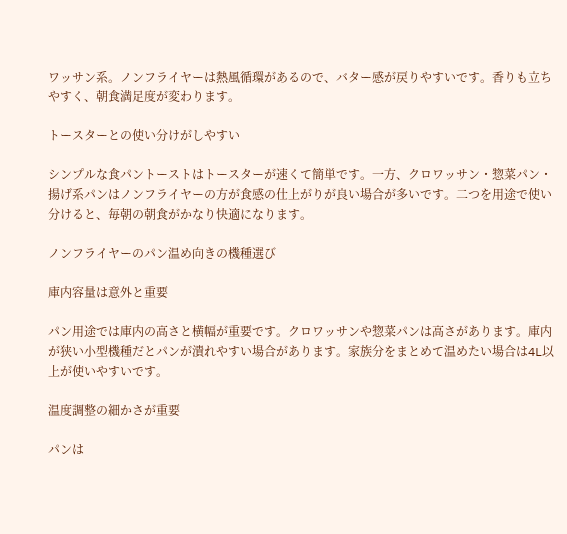ワッサン系。ノンフライヤーは熱風循環があるので、バター感が戻りやすいです。香りも立ちやすく、朝食満足度が変わります。

トースターとの使い分けがしやすい

シンプルな食パントーストはトースターが速くて簡単です。一方、クロワッサン・惣菜パン・揚げ系パンはノンフライヤーの方が食感の仕上がりが良い場合が多いです。二つを用途で使い分けると、毎朝の朝食がかなり快適になります。

ノンフライヤーのパン温め向きの機種選び

庫内容量は意外と重要

パン用途では庫内の高さと横幅が重要です。クロワッサンや惣菜パンは高さがあります。庫内が狭い小型機種だとパンが潰れやすい場合があります。家族分をまとめて温めたい場合は4L以上が使いやすいです。

温度調整の細かさが重要

パンは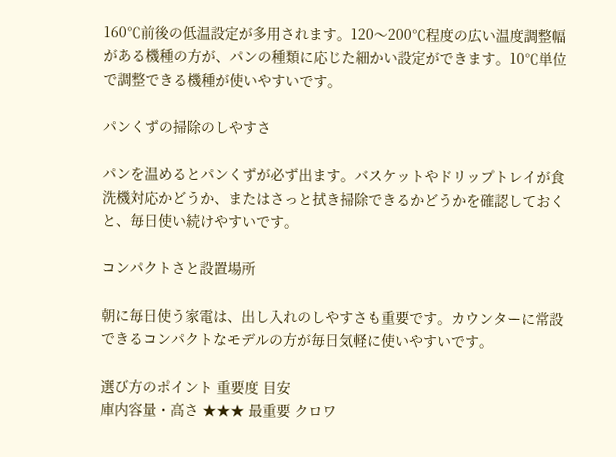160℃前後の低温設定が多用されます。120〜200℃程度の広い温度調整幅がある機種の方が、パンの種類に応じた細かい設定ができます。10℃単位で調整できる機種が使いやすいです。

パンくずの掃除のしやすさ

パンを温めるとパンくずが必ず出ます。バスケットやドリップトレイが食洗機対応かどうか、またはさっと拭き掃除できるかどうかを確認しておくと、毎日使い続けやすいです。

コンパクトさと設置場所

朝に毎日使う家電は、出し入れのしやすさも重要です。カウンターに常設できるコンパクトなモデルの方が毎日気軽に使いやすいです。

選び方のポイント 重要度 目安
庫内容量・高さ ★★★ 最重要 クロワ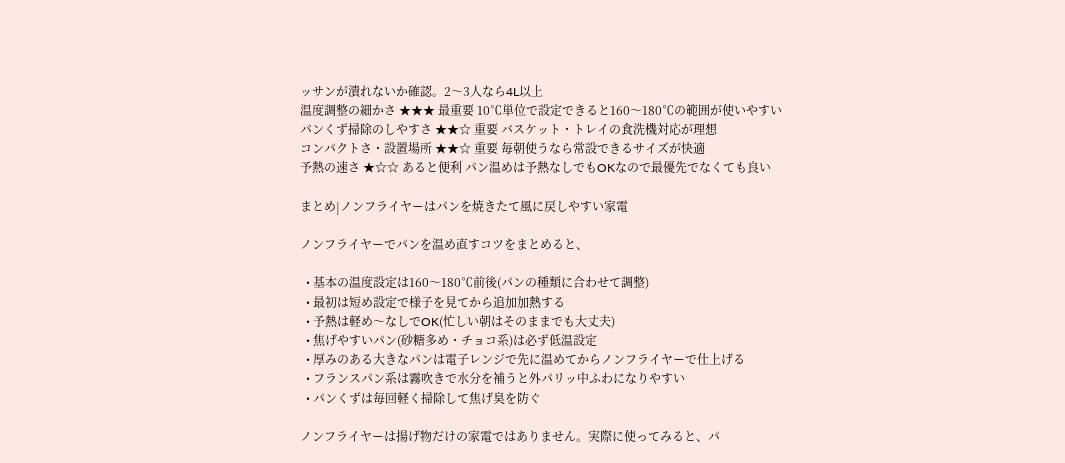ッサンが潰れないか確認。2〜3人なら4L以上
温度調整の細かさ ★★★ 最重要 10℃単位で設定できると160〜180℃の範囲が使いやすい
パンくず掃除のしやすさ ★★☆ 重要 バスケット・トレイの食洗機対応が理想
コンパクトさ・設置場所 ★★☆ 重要 毎朝使うなら常設できるサイズが快適
予熱の速さ ★☆☆ あると便利 パン温めは予熱なしでもOKなので最優先でなくても良い

まとめ|ノンフライヤーはパンを焼きたて風に戻しやすい家電

ノンフライヤーでパンを温め直すコツをまとめると、

  • 基本の温度設定は160〜180℃前後(パンの種類に合わせて調整)
  • 最初は短め設定で様子を見てから追加加熱する
  • 予熱は軽め〜なしでOK(忙しい朝はそのままでも大丈夫)
  • 焦げやすいパン(砂糖多め・チョコ系)は必ず低温設定
  • 厚みのある大きなパンは電子レンジで先に温めてからノンフライヤーで仕上げる
  • フランスパン系は霧吹きで水分を補うと外パリッ中ふわになりやすい
  • パンくずは毎回軽く掃除して焦げ臭を防ぐ

ノンフライヤーは揚げ物だけの家電ではありません。実際に使ってみると、パ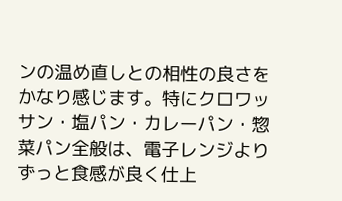ンの温め直しとの相性の良さをかなり感じます。特にクロワッサン・塩パン・カレーパン・惣菜パン全般は、電子レンジよりずっと食感が良く仕上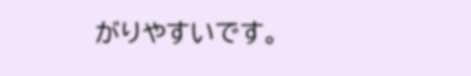がりやすいです。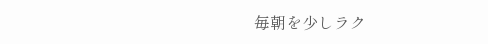毎朝を少しラク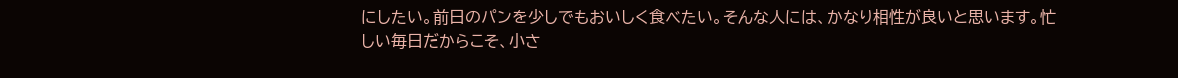にしたい。前日のパンを少しでもおいしく食べたい。そんな人には、かなり相性が良いと思います。忙しい毎日だからこそ、小さ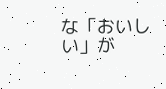な「おいしい」が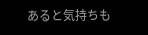あると気持ちも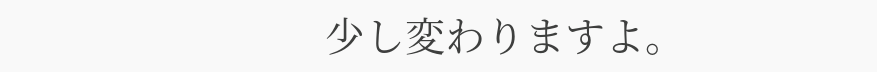少し変わりますよ。